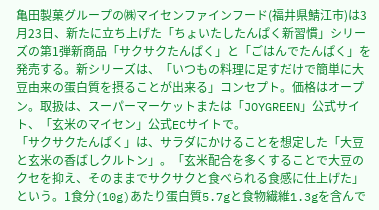亀田製菓グループの㈱マイセンファインフード(福井県鯖江市)は3月23日、新たに立ち上げた「ちょいたしたんぱく新習慣」シリーズの第1弾新商品「サクサクたんぱく」と「ごはんでたんぱく」を発売する。新シリーズは、「いつもの料理に足すだけで簡単に大豆由来の蛋白質を摂ることが出来る」コンセプト。価格はオープン。取扱は、スーパーマーケットまたは「JOYGREEN」公式サイト、「玄米のマイセン」公式ECサイトで。
「サクサクたんぱく」は、サラダにかけることを想定した「大豆と玄米の香ばしクルトン」。「玄米配合を多くすることで大豆のクセを抑え、そのままでサクサクと食べられる食感に仕上げた」という。1食分(10g)あたり蛋白質5.7gと食物繊維1.3gを含んで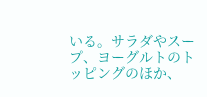いる。サラダやスープ、ヨーグルトのトッピングのほか、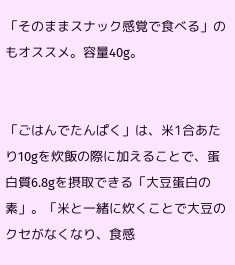「そのままスナック感覚で食べる」のもオススメ。容量40g。


「ごはんでたんぱく」は、米1合あたり10gを炊飯の際に加えることで、蛋白質6.8gを摂取できる「大豆蛋白の素」。「米と一緒に炊くことで大豆のクセがなくなり、食感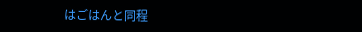はごはんと同程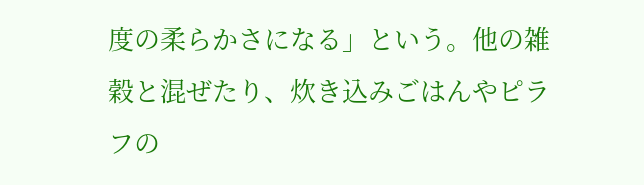度の柔らかさになる」という。他の雑穀と混ぜたり、炊き込みごはんやピラフの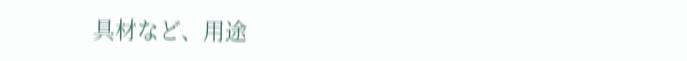具材など、用途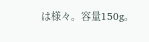は様々。容量150g。